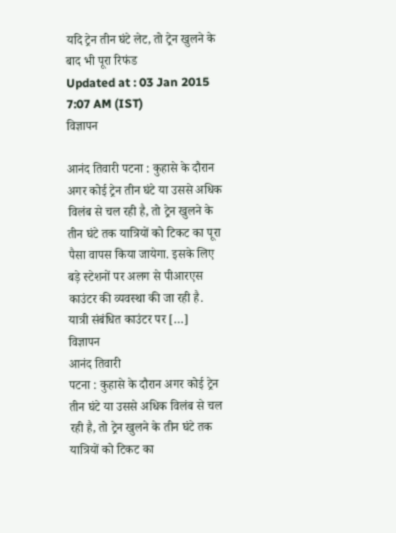यदि ट्रेन तीन घंटे लेट, तो ट्रेन खुलने के बाद भी पूरा रिफंड
Updated at : 03 Jan 2015 7:07 AM (IST)
विज्ञापन

आनंद तिवारी पटना : कुहासे के दौरान अगर कोई ट्रेन तीन घंटे या उससे अधिक विलंब से चल रही है, तो ट्रेन खुलने के तीन घंटे तक यात्रियों को टिकट का पूरा पैसा वापस किया जायेगा. इसके लिए बड़े स्टेशनों पर अलग से पीआरएस काउंटर की व्यवस्था की जा रही है. यात्री संबंधित काउंटर पर […]
विज्ञापन
आनंद तिवारी
पटना : कुहासे के दौरान अगर कोई ट्रेन तीन घंटे या उससे अधिक विलंब से चल रही है, तो ट्रेन खुलने के तीन घंटे तक यात्रियों को टिकट का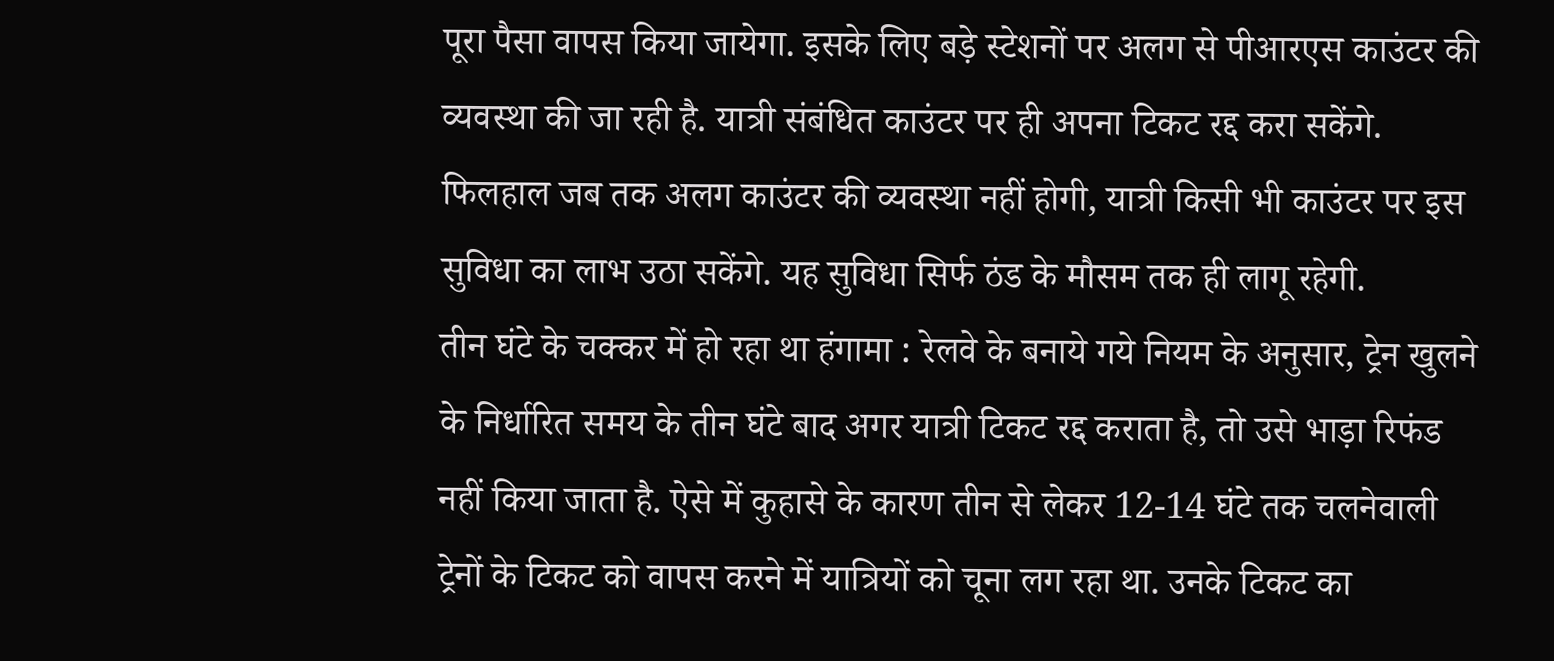पूरा पैसा वापस किया जायेगा. इसके लिए बड़े स्टेशनों पर अलग से पीआरएस काउंटर की व्यवस्था की जा रही है. यात्री संबंधित काउंटर पर ही अपना टिकट रद्द करा सकेंगे.
फिलहाल जब तक अलग काउंटर की व्यवस्था नहीं होगी, यात्री किसी भी काउंटर पर इस सुविधा का लाभ उठा सकेंगे. यह सुविधा सिर्फ ठंड के मौसम तक ही लागू रहेगी.
तीन घंटे के चक्कर में हो रहा था हंगामा : रेलवे के बनाये गये नियम के अनुसार, ट्रेन खुलने के निर्धारित समय के तीन घंटे बाद अगर यात्री टिकट रद्द कराता है, तो उसे भाड़ा रिफंड नहीं किया जाता है. ऐसे में कुहासे के कारण तीन से लेकर 12-14 घंटे तक चलनेवाली ट्रेनों के टिकट को वापस करने में यात्रियों को चूना लग रहा था. उनके टिकट का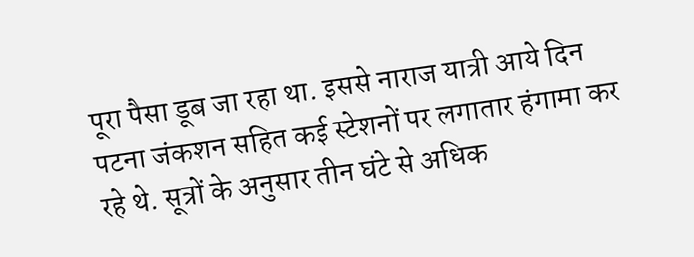पूरा पैसा डूब जा रहा था. इससे नाराज यात्री आये दिन पटना जंकशन सहित कई स्टेशनों पर लगातार हंगामा कर रहे थे. सूत्रों के अनुसार तीन घंटे से अधिक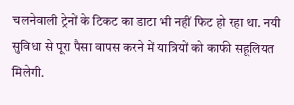चलनेवाली ट्रेनों के टिकट का डाटा भी नहीं फिट हो रहा था. नयी सुविधा से पूरा पैसा वापस करने में यात्रियों को काफी सहूलियत मिलेगी.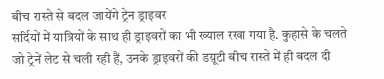बीच रास्ते से बदल जायेंगे ट्रेन ड्राइवर
सर्दियों में यात्रियों के साथ ही ड्राइवरों का भी ख्याल रखा गया है. कुहासे के चलते जो ट्रेनें लेट से चली रही हैं, उनके ड्राइवरों की डय़ूटी बीच रास्ते में ही बदल दी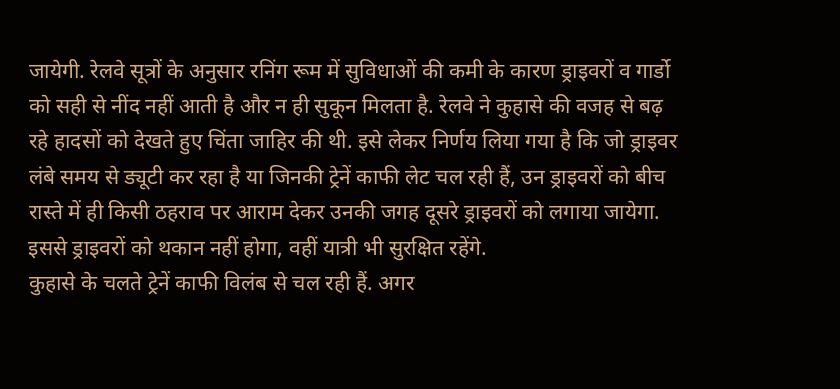जायेगी. रेलवे सूत्रों के अनुसार रनिंग रूम में सुविधाओं की कमी के कारण ड्राइवरों व गार्डो को सही से नींद नहीं आती है और न ही सुकून मिलता है. रेलवे ने कुहासे की वजह से बढ़ रहे हादसों को देखते हुए चिंता जाहिर की थी. इसे लेकर निर्णय लिया गया है कि जो ड्राइवर लंबे समय से ड्यूटी कर रहा है या जिनकी ट्रेनें काफी लेट चल रही हैं, उन ड्राइवरों को बीच रास्ते में ही किसी ठहराव पर आराम देकर उनकी जगह दूसरे ड्राइवरों को लगाया जायेगा. इससे ड्राइवरों को थकान नहीं होगा, वहीं यात्री भी सुरक्षित रहेंगे.
कुहासे के चलते ट्रेनें काफी विलंब से चल रही हैं. अगर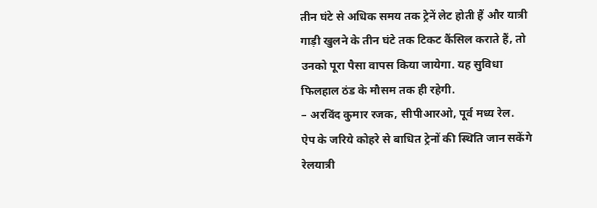तीन घंटे से अधिक समय तक ट्रेनें लेट होती हैं और यात्री गाड़ी खुलने के तीन घंटे तक टिकट कैंसिल कराते हैं, तो उनको पूरा पैसा वापस किया जायेगा. यह सुविधा फिलहाल ठंड के मौसम तक ही रहेगी.
– अरविंद कुमार रजक, सीपीआरओ, पूर्व मध्य रेल.
ऐप के जरिये कोहरे से बाधित ट्रेनों की स्थिति जान सकेंगे रेलयात्री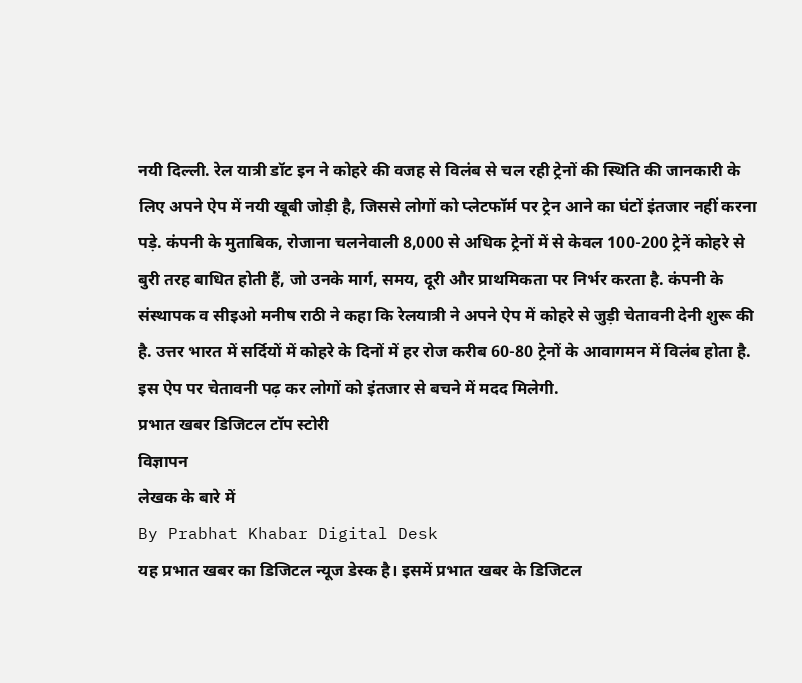नयी दिल्ली. रेल यात्री डॉट इन ने कोहरे की वजह से विलंब से चल रही ट्रेनों की स्थिति की जानकारी के लिए अपने ऐप में नयी खूबी जोड़ी है, जिससे लोगों को प्लेटफॉर्म पर ट्रेन आने का घंटों इंतजार नहीं करना पड़े. कंपनी के मुताबिक, रोजाना चलनेवाली 8,000 से अधिक ट्रेनों में से केवल 100-200 ट्रेनें कोहरे से बुरी तरह बाधित होती हैं, जो उनके मार्ग, समय, दूरी और प्राथमिकता पर निर्भर करता है. कंपनी के संस्थापक व सीइओ मनीष राठी ने कहा कि रेलयात्री ने अपने ऐप में कोहरे से जुड़ी चेतावनी देनी शुरू की है. उत्तर भारत में सर्दियों में कोहरे के दिनों में हर रोज करीब 60-80 ट्रेनों के आवागमन में विलंब होता है. इस ऐप पर चेतावनी पढ़ कर लोगों को इंतजार से बचने में मदद मिलेगी.
प्रभात खबर डिजिटल टॉप स्टोरी
विज्ञापन
लेखक के बारे में
By Prabhat Khabar Digital Desk
यह प्रभात खबर का डिजिटल न्यूज डेस्क है। इसमें प्रभात खबर के डिजिटल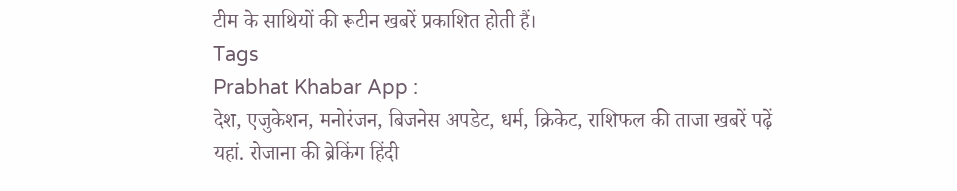टीम के साथियों की रूटीन खबरें प्रकाशित होती हैं।
Tags
Prabhat Khabar App :
देश, एजुकेशन, मनोरंजन, बिजनेस अपडेट, धर्म, क्रिकेट, राशिफल की ताजा खबरें पढ़ें यहां. रोजाना की ब्रेकिंग हिंदी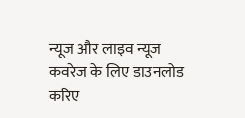न्यूज और लाइव न्यूज कवरेज के लिए डाउनलोड करिए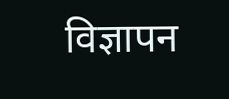विज्ञापन